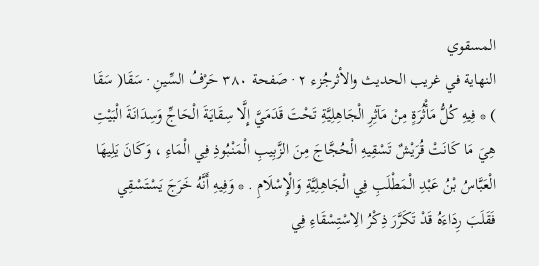المسقوي
النهاية في غريب الحديث والأثرجُزء ٢ · صَفحة ٣٨٠ حَرْفُ السِّينِ · سَقَا( سَقَا ) * فِيهِ كُلُّ مَأْثُرَةٍ مِنْ مَآثِرِ الْجَاهِلِيَّةِ تَحْتَ قَدَمَيَّ إِلَّا سِقَايَةَ الْحَاجِّ وَسِدَانَةَ الْبَيْتِ هِيَ مَا كَانَتْ قُرَيْشٌ تَسْقِيهِ الْحُجَّاجَ مِنَ الزَّبِيبِ الْمَنْبُوذِ فِي الْمَاءِ ، وَكَانَ يَلِيهَا الْعَبَّاسُ بْنُ عَبْدِ الْمَطْلَبِ فِي الْجَاهِلِيَّةِ وَالْإِسْلَامِ . * وَفِيهِ أَنَّهُ خَرَجَ يَسْتَسْقِي فَقَلَبَ رِدَاءَهُ قَدْ تَكَرَّرَ ذِكْرُ الِاسْتِسْقَاءِ فِي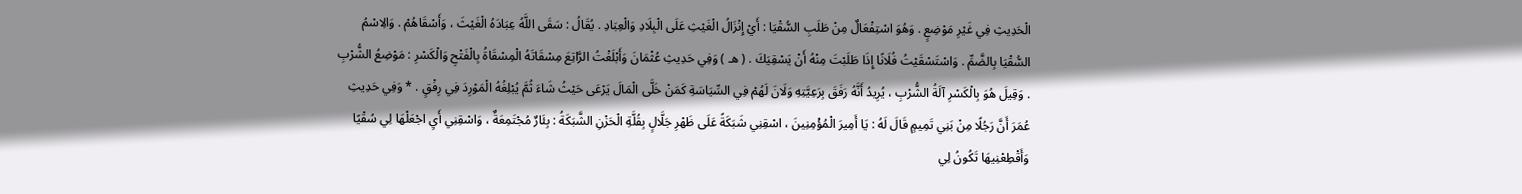الْحَدِيثِ فِي غَيْرِ مَوْضِعٍ . وَهُوَ اسْتِفْعَالٌ مِنْ طَلَبِ السُّقْيَا : أَيْ إِنْزَالُ الْغَيْثِ عَلَى الْبِلَادِ وَالْعِبَادِ . يُقَالُ : سَقَى اللَّهُ عِبَادَهُ الْغَيْثَ ، وَأَسْقَاهُمْ . وَالِاسْمُ السُّقْيَا بِالضَّمِّ . وَاسْتَسْقَيْتُ فُلَانًا إِذَا طَلَبْتَ مِنْهُ أَنْ يَسْقِيَكَ . ( هـ ) وَفِي حَدِيثِ عُثْمَانَ وَأَبْلَغْتُ الرَّاتِعَ مِسْقَاتَهُ الْمِسْقَاةُ بِالْفَتْحِ وَالْكَسْرِ : مَوْضِعُ الشُّرْبِ . وَقِيلَ هُوَ بِالْكَسْرِ آلَةُ الشُّرْبِ ، يُرِيدُ أَنَّهُ رَفَقَ بِرَعِيَّتِهِ وَلَانَ لَهُمْ فِي السِّيَاسَةِ كَمَنْ خَلَّى الْمَالَ يَرْعَى حَيْثُ شَاءَ ثُمَّ يُبْلِغُهُ الْمَوْرِدَ فِي رِفْقٍ . * وَفِي حَدِيثِ عُمَرَ أَنَّ رَجُلًا مِنْ بَنِي تَمِيمٍ قَالَ لَهُ : يَا أَمِيرَ الْمُؤْمِنِينَ ، اسْقِنِي شَبَكَةً عَلَى ظَهْرِ جَلَّالٍ بِقُلَّةِ الْحَزْنِ الشَّبَكَةُ : بِئَارٌ مُجْتَمِعَةٌ ، وَاسْقِنِي أَيِ اجْعَلْهَا لِي سُقْيًا وَأَقْطِعْنِيهَا تَكُونُ لِي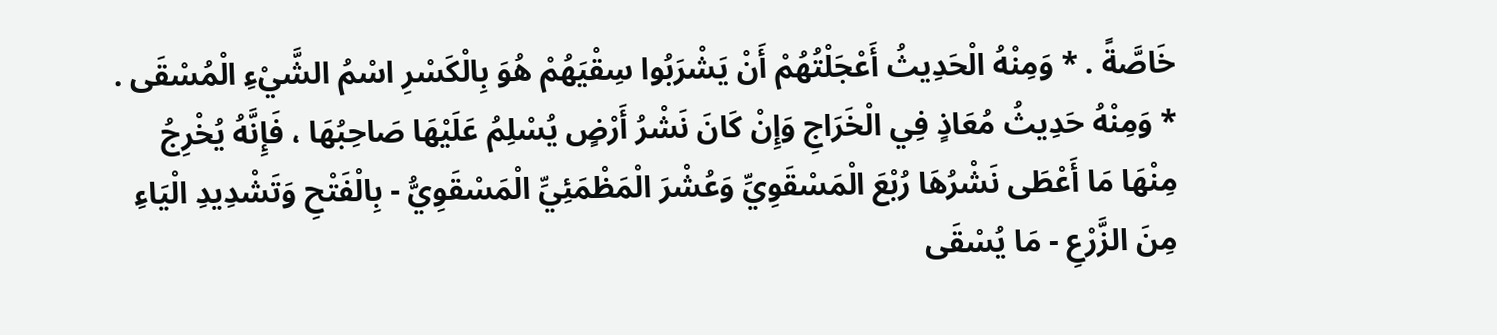خَاصَّةً . * وَمِنْهُ الْحَدِيثُ أَعْجَلْتُهُمْ أَنْ يَشْرَبُوا سِقْيَهُمْ هُوَ بِالْكَسْرِ اسْمُ الشَّيْءِ الْمُسْقَى . * وَمِنْهُ حَدِيثُ مُعَاذٍ فِي الْخَرَاجِ وَإِنْ كَانَ نَشْرُ أَرْضٍ يُسْلِمُ عَلَيْهَا صَاحِبُهَا ، فَإِنَّهُ يُخْرِجُ مِنْهَا مَا أَعْطَى نَشْرُهَا رُبْعَ الْمَسْقَوِيِّ وَعُشْرَ الْمَظْمَئِيِّ الْمَسْقَوِيُّ - بِالْفَتْحِ وَتَشْدِيدِ الْيَاءِ مِنَ الزَّرْعِ - مَا يُسْقَى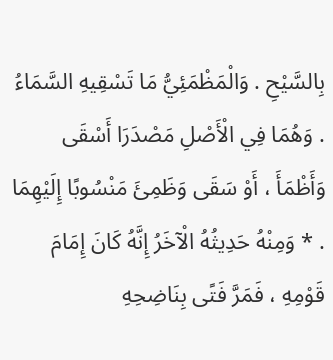بِالسَّيْحِ . وَالْمَظْمَئِيُّ مَا تَسْقِيهِ السَّمَاءُ . وَهُمَا فِي الْأَصْلِ مَصْدَرَا أَسْقَى وَأَظْمَأَ ، أَوْ سَقَى وَظَمِئَ مَنْسُوبًا إِلَيْهِمَا . * وَمِنْهُ حَدِيثُهُ الْآخَرُ إِنَّهُ كَانَ إِمَامَ قَوْمِهِ ، فَمَرَّ فَتًى بِنَاضِحِهِ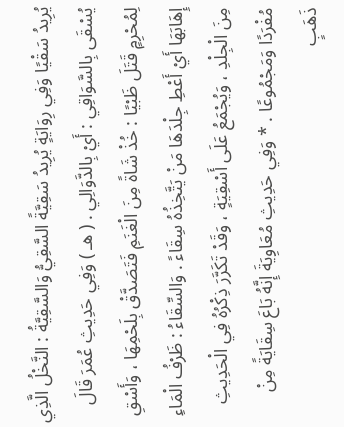يُرِيدُ سَقْيًا وَفِي رِوَايَةٍ يُرِيدُ سَقِيَّةً السَّقِيُّ وَالسَّقِيَّةُ : النَّخْلُ الَّذِي يُسْقَى بِالسَّوَاقِي : أَيْ بِالدَّوَالِي . ( هـ ) وَفِي حَدِيثِ عُمَرَ قَالَ لِمُحْرِمٍ قَتَلَ ظَبْيًا : خُذْ شَاةً مِنَ الْغَنَمِ فَتَصَدَّقْ بِلَحْمِهَا ، وَأَسْقِ إِهَابَهَا أَيْ أَعْطِ جِلْدَهَا مَنْ يَتَّخِذُهُ سِقَاءً . وَالسِّقَاءُ : ظَرْفُ الْمَاءِ مِنَ الْجِلْدِ ، وَيُجْمَعُ عَلَى أَسْقِيَةٍ ، وَقَدْ تَكَرَّرَ ذِكْرُهُ فِي الْحَدِيثِ مُفْرَدًا وَمَجْمُوعًا . * وَفِي حَدِيثِ مُعَاوِيَةَ إِنَّهُ بَاعَ سِقَايَةً مِنْ ذَهَبٍ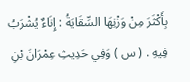بِأَكْثَرَ مِنْ وَزْنِهَا السِّقَايَةُ : إِنَاءٌ يُشْرَبُ فِيهِ . ( س ) وَفِي حَدِيثِ عِمْرَانَ بْنِ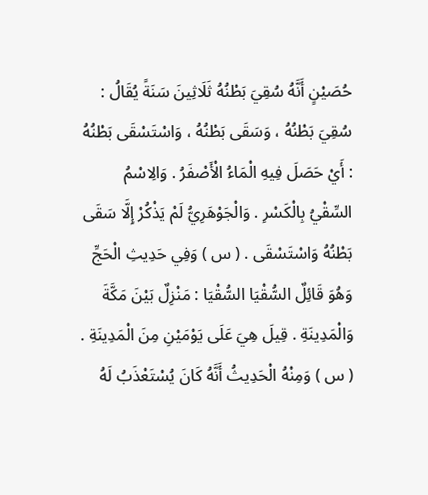حُصَيْنٍ أَنَّهُ سُقِيَ بَطْنُهُ ثَلَاثِينَ سَنَةً يُقَالُ : سُقِيَ بَطْنُهُ ، وَسَقَى بَطْنُهُ ، وَاسْتَسْقَى بَطْنُهُ : أَيْ حَصَلَ فِيهِ الْمَاءُ الْأَصْفَرُ . وَالِاسْمُ السِّقْيُ بِالْكَسْرِ . وَالْجَوْهَرِيُّ لَمْ يَذْكُرْ إِلَّا سَقَى بَطْنُهُ وَاسْتَسْقَى . ( س ) وَفِي حَدِيثِ الْحَجِّ وَهُوَ قَائِلٌ السُّقْيَا السُّقْيَا : مَنْزِلٌ بَيْنَ مَكَّةَ وَالْمَدِينَةِ . قِيلَ هِيَ عَلَى يَوْمَيْنِ مِنَ الْمَدِينَةِ . ( س ) وَمِنْهُ الْحَدِيثُ أَنَّهُ كَانَ يُسْتَعْذَبُ لَهُ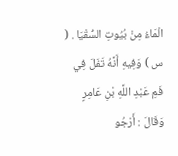الْمَاءُ مِنْ بُيُوتِ السُّقْيَا . ( س ) وَفِيهِ أَنَّهُ تَفَلَ فِي فَمِ عَبْدِ اللَّهِ بْنِ عَامِرٍ وَقَالَ : أَرْجُو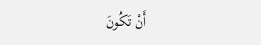أَنْ تَكُونَ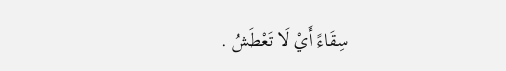سِقَاءً أَيْ لَا تَعْطَشُ .